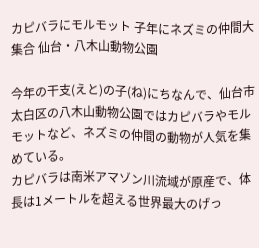カピバラにモルモット 子年にネズミの仲間大集合 仙台・八木山動物公園

今年の干支(えと)の子(ね)にちなんで、仙台市太白区の八木山動物公園ではカピバラやモルモットなど、ネズミの仲間の動物が人気を集めている。
カピバラは南米アマゾン川流域が原産で、体長は1メートルを超える世界最大のげっ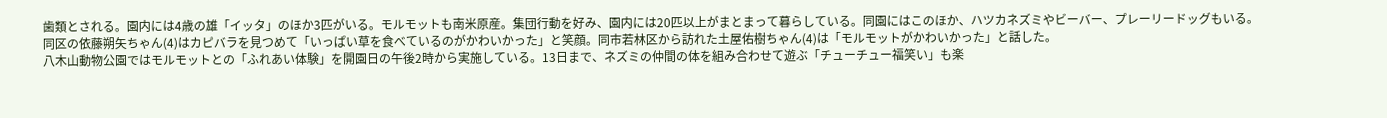歯類とされる。園内には4歳の雄「イッタ」のほか3匹がいる。モルモットも南米原産。集団行動を好み、園内には20匹以上がまとまって暮らしている。同園にはこのほか、ハツカネズミやビーバー、プレーリードッグもいる。
同区の依藤朔矢ちゃん(4)はカピバラを見つめて「いっぱい草を食べているのがかわいかった」と笑顔。同市若林区から訪れた土屋佑樹ちゃん(4)は「モルモットがかわいかった」と話した。
八木山動物公園ではモルモットとの「ふれあい体験」を開園日の午後2時から実施している。13日まで、ネズミの仲間の体を組み合わせて遊ぶ「チューチュー福笑い」も楽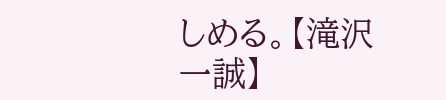しめる。【滝沢一誠】